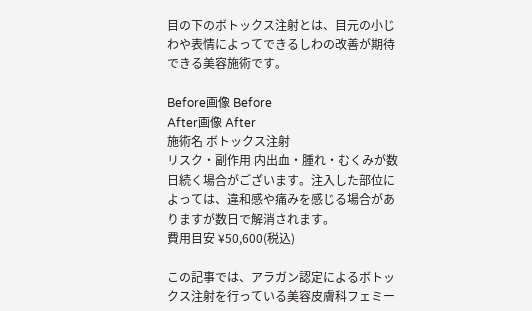目の下のボトックス注射とは、目元の小じわや表情によってできるしわの改善が期待できる美容施術です。

Before画像 Before
After画像 After
施術名 ボトックス注射
リスク・副作用 内出血・腫れ・むくみが数日続く場合がございます。注入した部位によっては、違和感や痛みを感じる場合がありますが数日で解消されます。
費用目安 ¥50,600(税込)

この記事では、アラガン認定によるボトックス注射を行っている美容皮膚科フェミー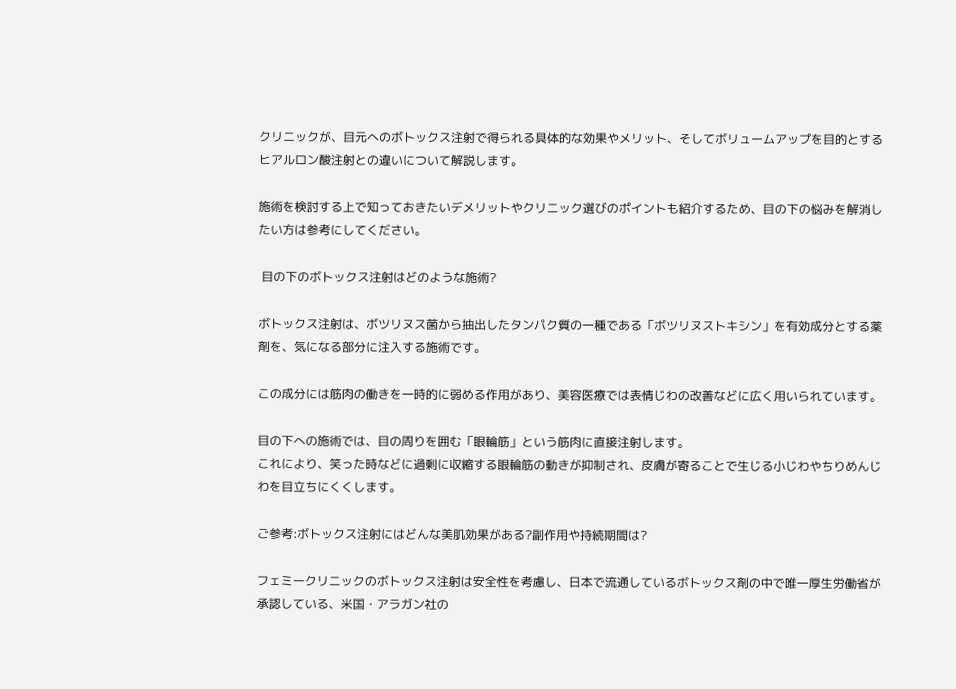クリニックが、目元へのボトックス注射で得られる具体的な効果やメリット、そしてボリュームアップを目的とするヒアルロン酸注射との違いについて解説します。

施術を検討する上で知っておきたいデメリットやクリニック選びのポイントも紹介するため、目の下の悩みを解消したい方は参考にしてください。

 目の下のボトックス注射はどのような施術?

ボトックス注射は、ボツリヌス菌から抽出したタンパク質の一種である「ボツリヌストキシン」を有効成分とする薬剤を、気になる部分に注入する施術です。

この成分には筋肉の働きを一時的に弱める作用があり、美容医療では表情じわの改善などに広く用いられています。

目の下への施術では、目の周りを囲む「眼輪筋」という筋肉に直接注射します。
これにより、笑った時などに過剰に収縮する眼輪筋の動きが抑制され、皮膚が寄ることで生じる小じわやちりめんじわを目立ちにくくします。

ご参考:ボトックス注射にはどんな美肌効果がある?副作用や持続期間は?

フェミークリニックのボトックス注射は安全性を考慮し、日本で流通しているボトックス剤の中で唯一厚生労働省が承認している、米国・アラガン社の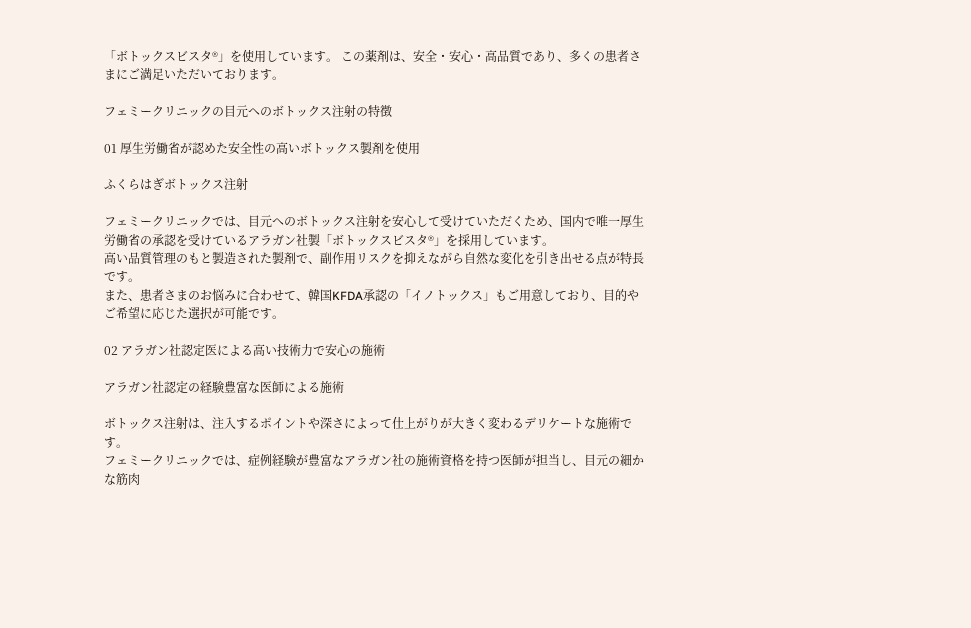「ボトックスビスタ®」を使用しています。 この薬剤は、安全・安心・高品質であり、多くの患者さまにご満足いただいております。

フェミークリニックの目元へのボトックス注射の特徴

01 厚生労働省が認めた安全性の高いボトックス製剤を使用

ふくらはぎボトックス注射

フェミークリニックでは、目元へのボトックス注射を安心して受けていただくため、国内で唯一厚生労働省の承認を受けているアラガン社製「ボトックスビスタ®」を採用しています。
高い品質管理のもと製造された製剤で、副作用リスクを抑えながら自然な変化を引き出せる点が特長です。
また、患者さまのお悩みに合わせて、韓国KFDA承認の「イノトックス」もご用意しており、目的やご希望に応じた選択が可能です。

02 アラガン社認定医による高い技術力で安心の施術

アラガン社認定の経験豊富な医師による施術

ボトックス注射は、注入するポイントや深さによって仕上がりが大きく変わるデリケートな施術です。
フェミークリニックでは、症例経験が豊富なアラガン社の施術資格を持つ医師が担当し、目元の細かな筋肉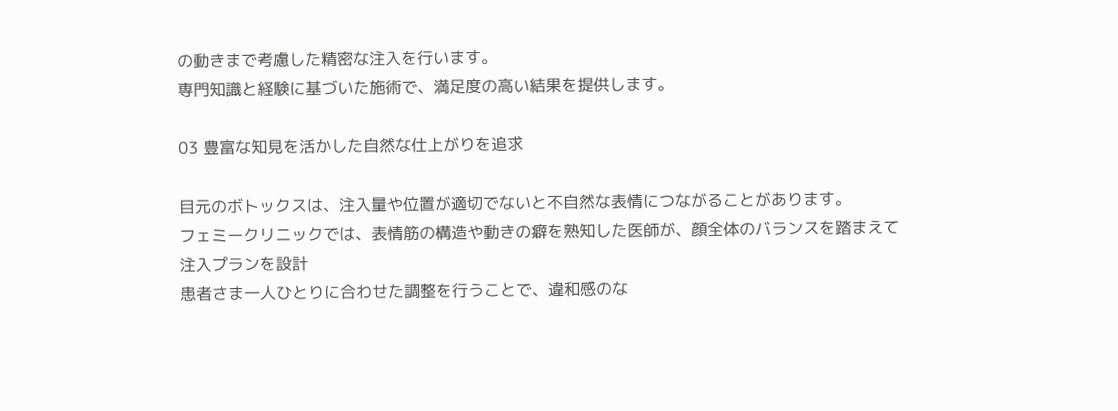の動きまで考慮した精密な注入を行います。
専門知識と経験に基づいた施術で、満足度の高い結果を提供します。

03 豊富な知見を活かした自然な仕上がりを追求

目元のボトックスは、注入量や位置が適切でないと不自然な表情につながることがあります。
フェミークリニックでは、表情筋の構造や動きの癖を熟知した医師が、顔全体のバランスを踏まえて注入プランを設計
患者さま一人ひとりに合わせた調整を行うことで、違和感のな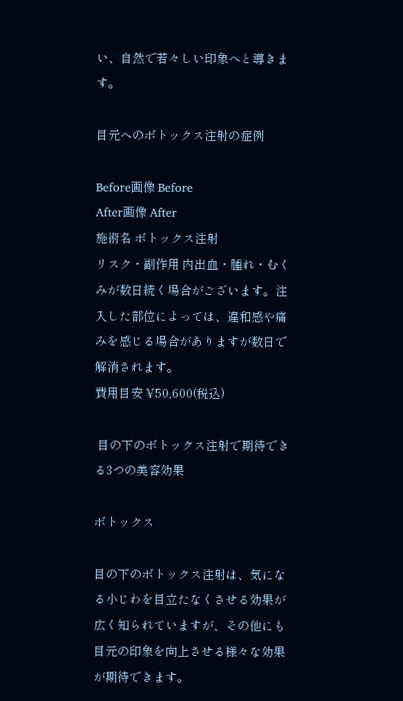い、自然で若々しい印象へと導きます。

目元へのボトックス注射の症例

Before画像 Before
After画像 After
施術名 ボトックス注射
リスク・副作用 内出血・腫れ・むくみが数日続く場合がございます。注入した部位によっては、違和感や痛みを感じる場合がありますが数日で解消されます。
費用目安 ¥50,600(税込)

 目の下のボトックス注射で期待できる3つの美容効果

ボトックス

目の下のボトックス注射は、気になる小じわを目立たなくさせる効果が広く知られていますが、その他にも目元の印象を向上させる様々な効果が期待できます。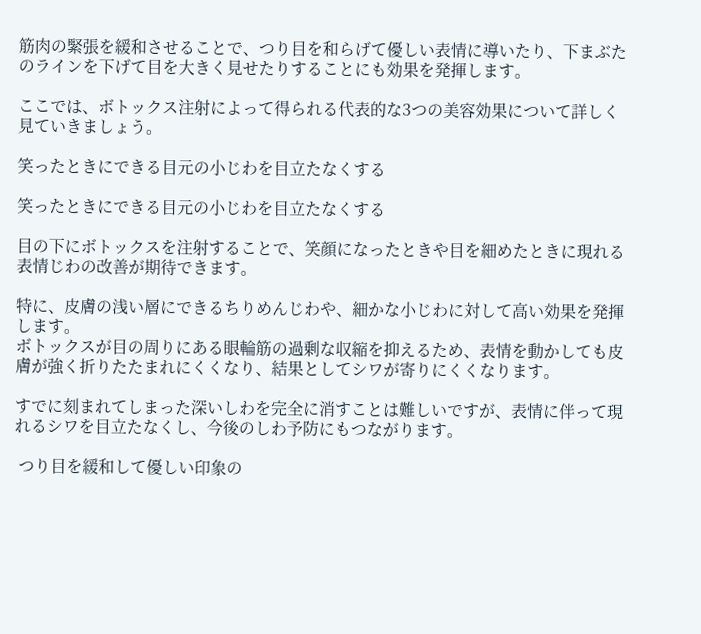筋肉の緊張を緩和させることで、つり目を和らげて優しい表情に導いたり、下まぶたのラインを下げて目を大きく見せたりすることにも効果を発揮します。

ここでは、ボトックス注射によって得られる代表的な3つの美容効果について詳しく見ていきましょう。

笑ったときにできる目元の小じわを目立たなくする

笑ったときにできる目元の小じわを目立たなくする

目の下にボトックスを注射することで、笑顔になったときや目を細めたときに現れる表情じわの改善が期待できます。

特に、皮膚の浅い層にできるちりめんじわや、細かな小じわに対して高い効果を発揮します。
ボトックスが目の周りにある眼輪筋の過剰な収縮を抑えるため、表情を動かしても皮膚が強く折りたたまれにくくなり、結果としてシワが寄りにくくなります。

すでに刻まれてしまった深いしわを完全に消すことは難しいですが、表情に伴って現れるシワを目立たなくし、今後のしわ予防にもつながります。

 つり目を緩和して優しい印象の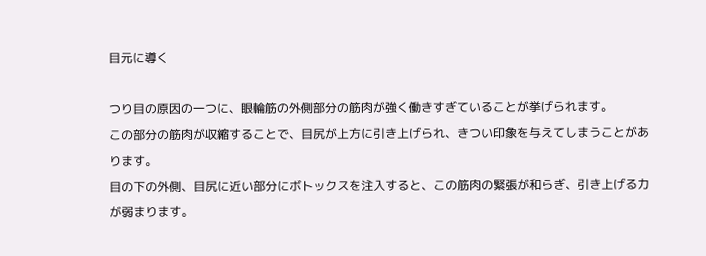目元に導く

つり目の原因の一つに、眼輪筋の外側部分の筋肉が強く働きすぎていることが挙げられます。
この部分の筋肉が収縮することで、目尻が上方に引き上げられ、きつい印象を与えてしまうことがあります。
目の下の外側、目尻に近い部分にボトックスを注入すると、この筋肉の緊張が和らぎ、引き上げる力が弱まります。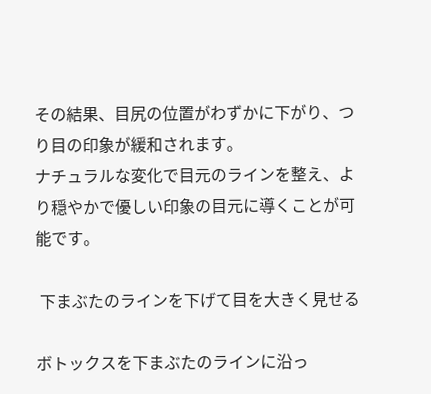その結果、目尻の位置がわずかに下がり、つり目の印象が緩和されます。
ナチュラルな変化で目元のラインを整え、より穏やかで優しい印象の目元に導くことが可能です。

 下まぶたのラインを下げて目を大きく見せる

ボトックスを下まぶたのラインに沿っ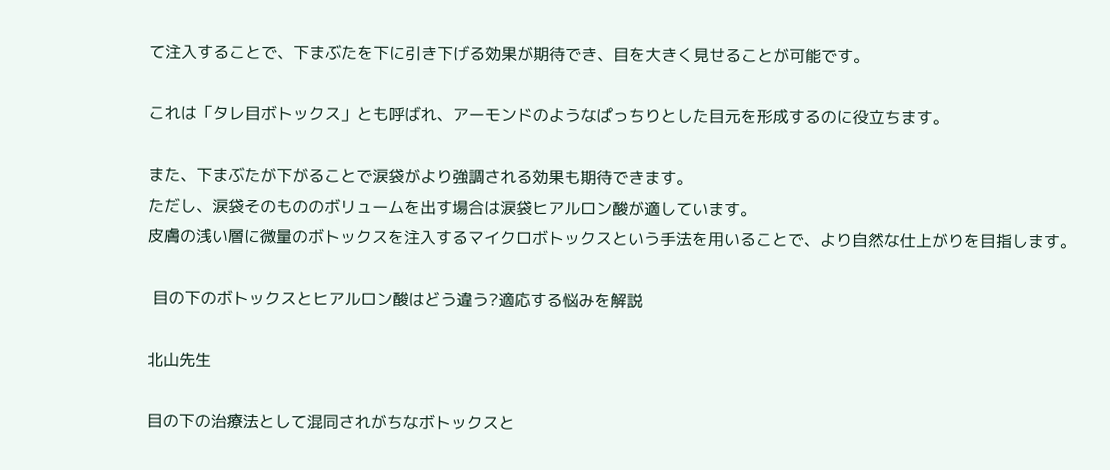て注入することで、下まぶたを下に引き下げる効果が期待でき、目を大きく見せることが可能です。

これは「タレ目ボトックス」とも呼ばれ、アーモンドのようなぱっちりとした目元を形成するのに役立ちます。

また、下まぶたが下がることで涙袋がより強調される効果も期待できます。
ただし、涙袋そのもののボリュームを出す場合は涙袋ヒアルロン酸が適しています。
皮膚の浅い層に微量のボトックスを注入するマイクロボトックスという手法を用いることで、より自然な仕上がりを目指します。

 目の下のボトックスとヒアルロン酸はどう違う?適応する悩みを解説

北山先生

目の下の治療法として混同されがちなボトックスと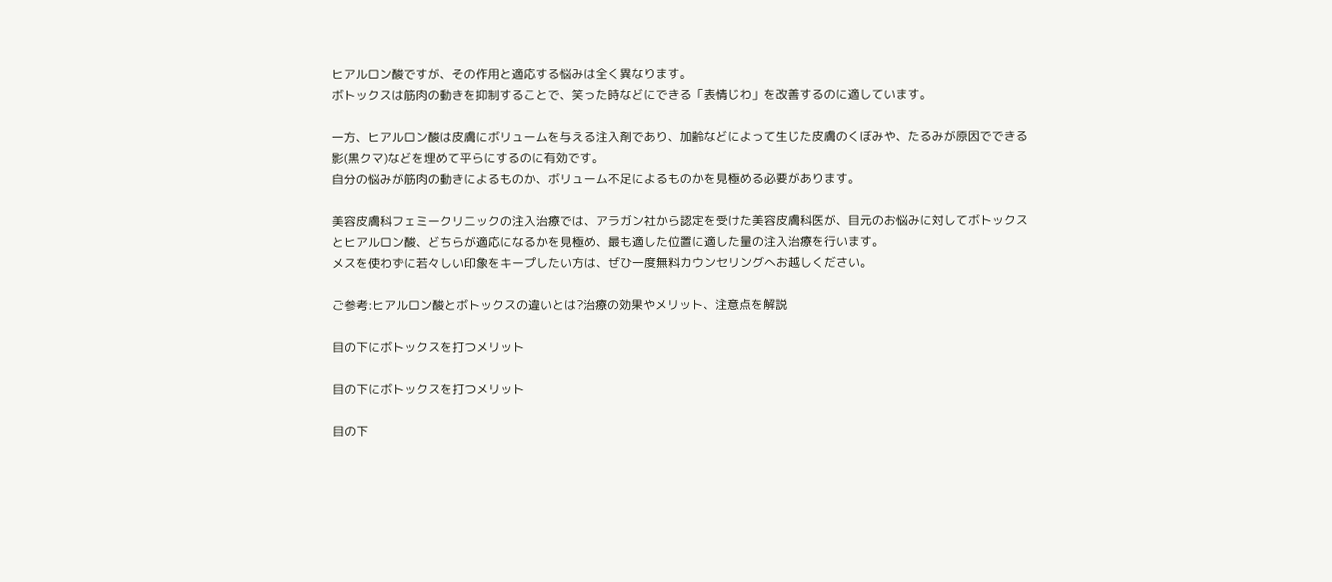ヒアルロン酸ですが、その作用と適応する悩みは全く異なります。
ボトックスは筋肉の動きを抑制することで、笑った時などにできる「表情じわ」を改善するのに適しています。

一方、ヒアルロン酸は皮膚にボリュームを与える注入剤であり、加齢などによって生じた皮膚のくぼみや、たるみが原因でできる影(黒クマ)などを埋めて平らにするのに有効です。
自分の悩みが筋肉の動きによるものか、ボリューム不足によるものかを見極める必要があります。

美容皮膚科フェミークリニックの注入治療では、アラガン社から認定を受けた美容皮膚科医が、目元のお悩みに対してボトックスとヒアルロン酸、どちらが適応になるかを見極め、最も適した位置に適した量の注入治療を行います。
メスを使わずに若々しい印象をキープしたい方は、ぜひ一度無料カウンセリングへお越しください。

ご参考:ヒアルロン酸とボトックスの違いとは?治療の効果やメリット、注意点を解説

目の下にボトックスを打つメリット

目の下にボトックスを打つメリット

目の下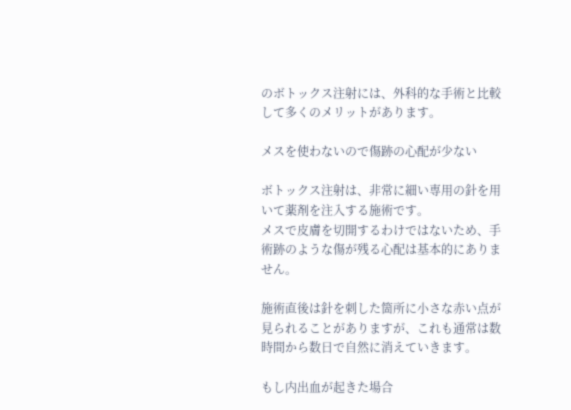のボトックス注射には、外科的な手術と比較して多くのメリットがあります。

メスを使わないので傷跡の心配が少ない

ボトックス注射は、非常に細い専用の針を用いて薬剤を注入する施術です。
メスで皮膚を切開するわけではないため、手術跡のような傷が残る心配は基本的にありません。

施術直後は針を刺した箇所に小さな赤い点が見られることがありますが、これも通常は数時間から数日で自然に消えていきます。

もし内出血が起きた場合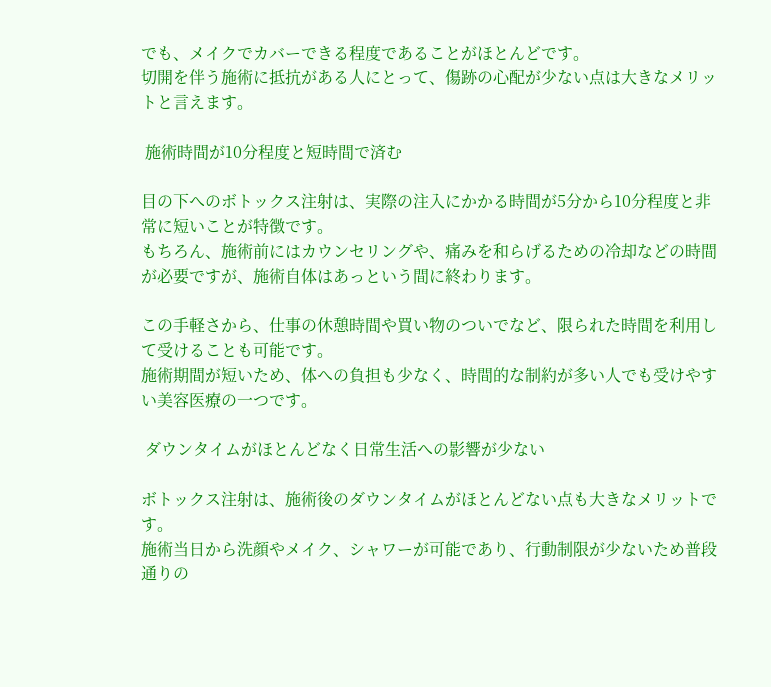でも、メイクでカバーできる程度であることがほとんどです。
切開を伴う施術に抵抗がある人にとって、傷跡の心配が少ない点は大きなメリットと言えます。

 施術時間が10分程度と短時間で済む

目の下へのボトックス注射は、実際の注入にかかる時間が5分から10分程度と非常に短いことが特徴です。
もちろん、施術前にはカウンセリングや、痛みを和らげるための冷却などの時間が必要ですが、施術自体はあっという間に終わります。

この手軽さから、仕事の休憩時間や買い物のついでなど、限られた時間を利用して受けることも可能です。
施術期間が短いため、体への負担も少なく、時間的な制約が多い人でも受けやすい美容医療の一つです。

 ダウンタイムがほとんどなく日常生活への影響が少ない

ボトックス注射は、施術後のダウンタイムがほとんどない点も大きなメリットです。
施術当日から洗顔やメイク、シャワーが可能であり、行動制限が少ないため普段通りの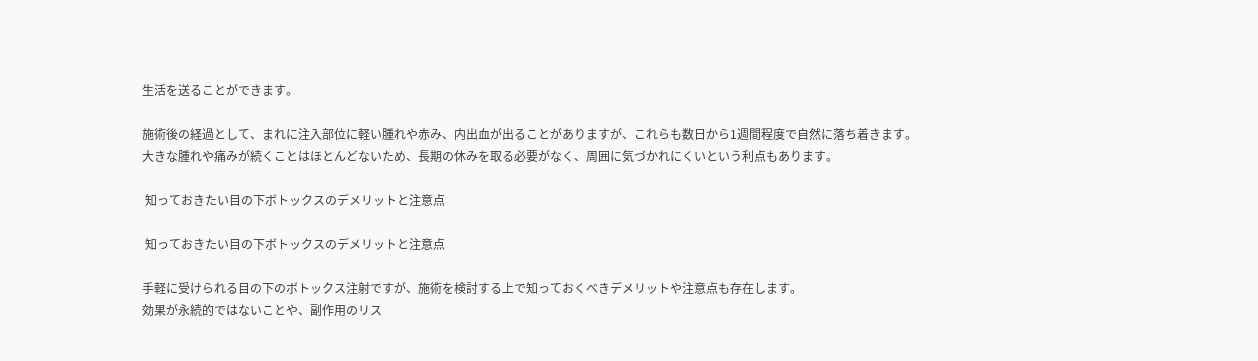生活を送ることができます。

施術後の経過として、まれに注入部位に軽い腫れや赤み、内出血が出ることがありますが、これらも数日から1週間程度で自然に落ち着きます。
大きな腫れや痛みが続くことはほとんどないため、長期の休みを取る必要がなく、周囲に気づかれにくいという利点もあります。

 知っておきたい目の下ボトックスのデメリットと注意点

 知っておきたい目の下ボトックスのデメリットと注意点

手軽に受けられる目の下のボトックス注射ですが、施術を検討する上で知っておくべきデメリットや注意点も存在します。
効果が永続的ではないことや、副作用のリス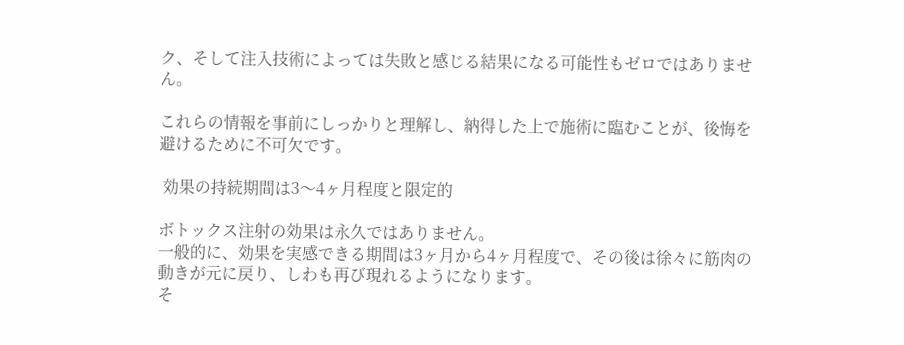ク、そして注入技術によっては失敗と感じる結果になる可能性もゼロではありません。

これらの情報を事前にしっかりと理解し、納得した上で施術に臨むことが、後悔を避けるために不可欠です。

 効果の持続期間は3〜4ヶ月程度と限定的

ボトックス注射の効果は永久ではありません。
一般的に、効果を実感できる期間は3ヶ月から4ヶ月程度で、その後は徐々に筋肉の動きが元に戻り、しわも再び現れるようになります。
そ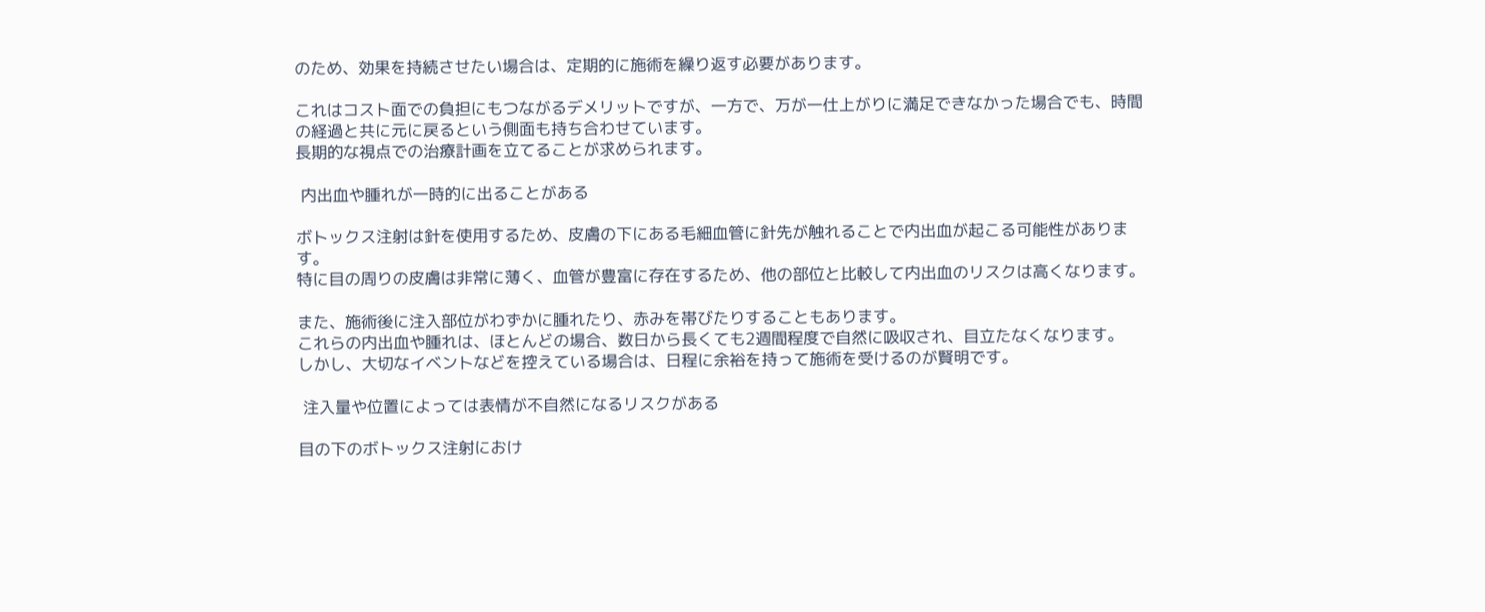のため、効果を持続させたい場合は、定期的に施術を繰り返す必要があります。

これはコスト面での負担にもつながるデメリットですが、一方で、万が一仕上がりに満足できなかった場合でも、時間の経過と共に元に戻るという側面も持ち合わせています。
長期的な視点での治療計画を立てることが求められます。

 内出血や腫れが一時的に出ることがある

ボトックス注射は針を使用するため、皮膚の下にある毛細血管に針先が触れることで内出血が起こる可能性があります。
特に目の周りの皮膚は非常に薄く、血管が豊富に存在するため、他の部位と比較して内出血のリスクは高くなります。

また、施術後に注入部位がわずかに腫れたり、赤みを帯びたりすることもあります。
これらの内出血や腫れは、ほとんどの場合、数日から長くても2週間程度で自然に吸収され、目立たなくなります。
しかし、大切なイベントなどを控えている場合は、日程に余裕を持って施術を受けるのが賢明です。

 注入量や位置によっては表情が不自然になるリスクがある

目の下のボトックス注射におけ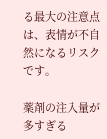る最大の注意点は、表情が不自然になるリスクです。

薬剤の注入量が多すぎる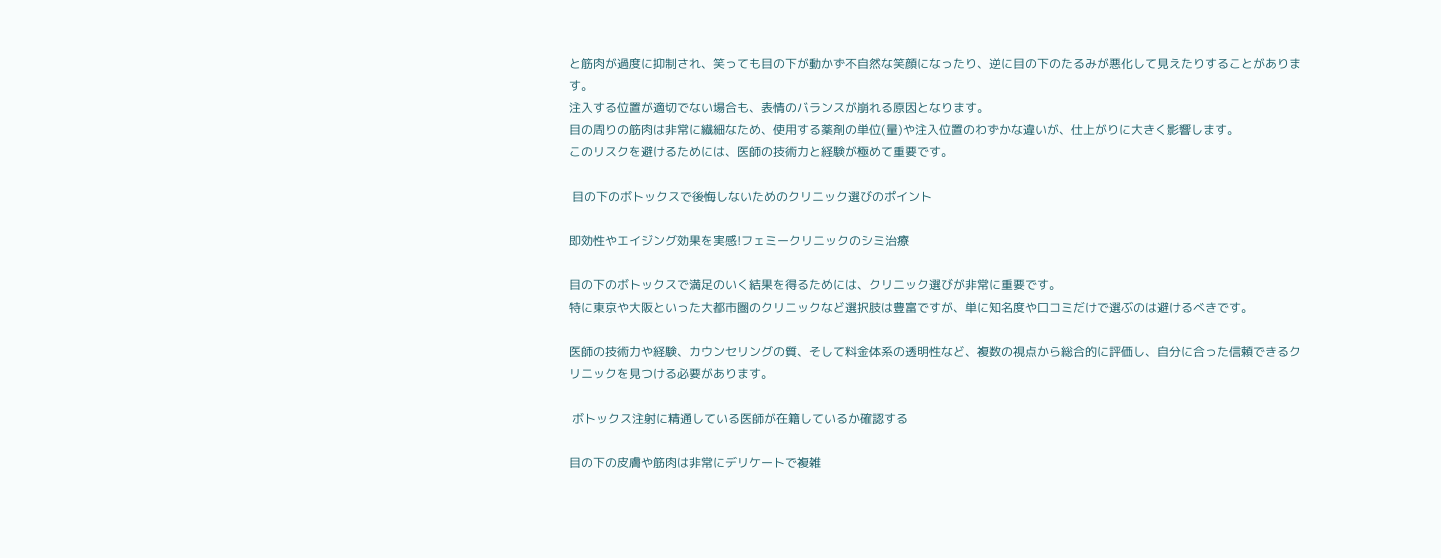と筋肉が過度に抑制され、笑っても目の下が動かず不自然な笑顔になったり、逆に目の下のたるみが悪化して見えたりすることがあります。
注入する位置が適切でない場合も、表情のバランスが崩れる原因となります。
目の周りの筋肉は非常に繊細なため、使用する薬剤の単位(量)や注入位置のわずかな違いが、仕上がりに大きく影響します。
このリスクを避けるためには、医師の技術力と経験が極めて重要です。

 目の下のボトックスで後悔しないためのクリニック選びのポイント

即効性やエイジング効果を実感!フェミークリニックのシミ治療

目の下のボトックスで満足のいく結果を得るためには、クリニック選びが非常に重要です。
特に東京や大阪といった大都市圏のクリニックなど選択肢は豊富ですが、単に知名度や口コミだけで選ぶのは避けるべきです。

医師の技術力や経験、カウンセリングの質、そして料金体系の透明性など、複数の視点から総合的に評価し、自分に合った信頼できるクリニックを見つける必要があります。

 ボトックス注射に精通している医師が在籍しているか確認する

目の下の皮膚や筋肉は非常にデリケートで複雑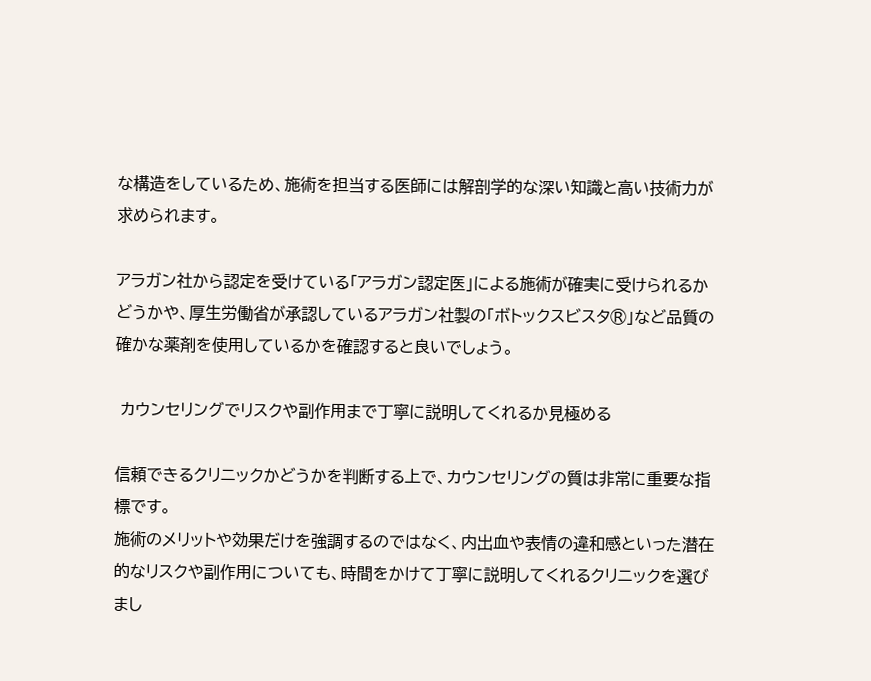な構造をしているため、施術を担当する医師には解剖学的な深い知識と高い技術力が求められます。

アラガン社から認定を受けている「アラガン認定医」による施術が確実に受けられるかどうかや、厚生労働省が承認しているアラガン社製の「ボトックスビスタ®」など品質の確かな薬剤を使用しているかを確認すると良いでしょう。

 カウンセリングでリスクや副作用まで丁寧に説明してくれるか見極める

信頼できるクリニックかどうかを判断する上で、カウンセリングの質は非常に重要な指標です。
施術のメリットや効果だけを強調するのではなく、内出血や表情の違和感といった潜在的なリスクや副作用についても、時間をかけて丁寧に説明してくれるクリニックを選びまし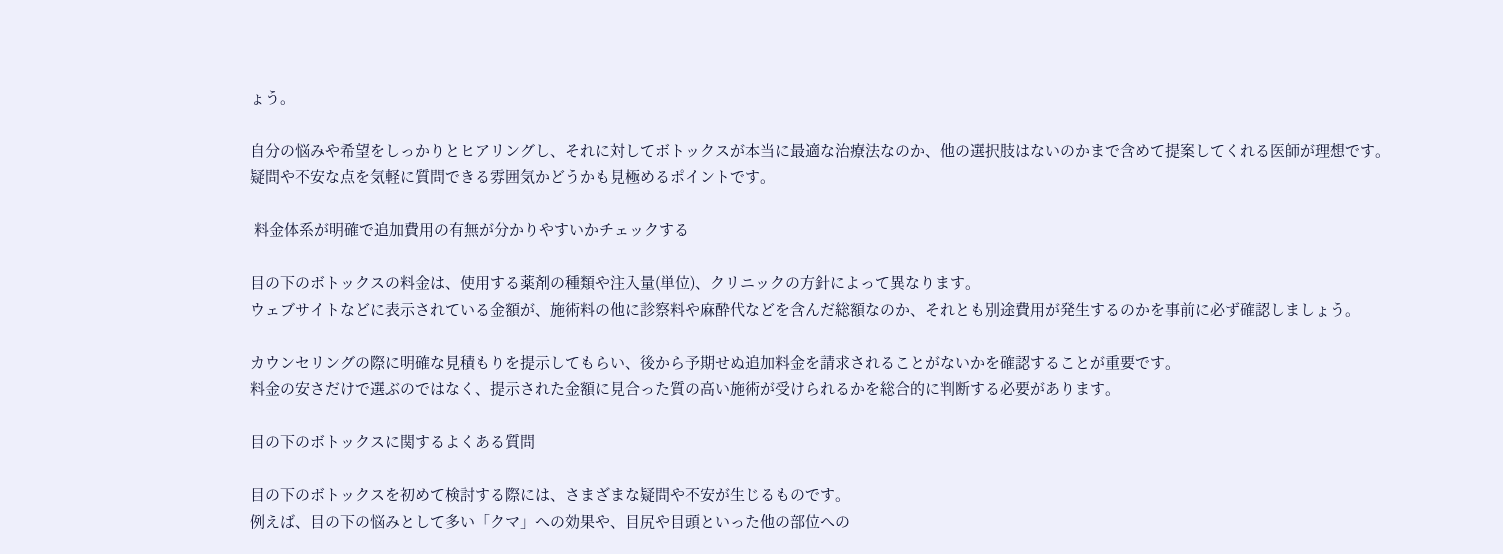ょう。

自分の悩みや希望をしっかりとヒアリングし、それに対してボトックスが本当に最適な治療法なのか、他の選択肢はないのかまで含めて提案してくれる医師が理想です。
疑問や不安な点を気軽に質問できる雰囲気かどうかも見極めるポイントです。

 料金体系が明確で追加費用の有無が分かりやすいかチェックする

目の下のボトックスの料金は、使用する薬剤の種類や注入量(単位)、クリニックの方針によって異なります。
ウェブサイトなどに表示されている金額が、施術料の他に診察料や麻酔代などを含んだ総額なのか、それとも別途費用が発生するのかを事前に必ず確認しましょう。

カウンセリングの際に明確な見積もりを提示してもらい、後から予期せぬ追加料金を請求されることがないかを確認することが重要です。
料金の安さだけで選ぶのではなく、提示された金額に見合った質の高い施術が受けられるかを総合的に判断する必要があります。

目の下のボトックスに関するよくある質問

目の下のボトックスを初めて検討する際には、さまざまな疑問や不安が生じるものです。
例えば、目の下の悩みとして多い「クマ」への効果や、目尻や目頭といった他の部位への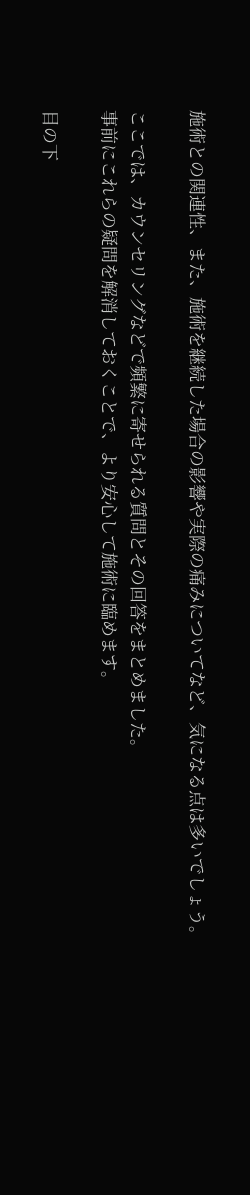施術との関連性、また、施術を継続した場合の影響や実際の痛みについてなど、気になる点は多いでしょう。

ここでは、カウンセリングなどで頻繁に寄せられる質問とその回答をまとめました。
事前にこれらの疑問を解消しておくことで、より安心して施術に臨めます。

目の下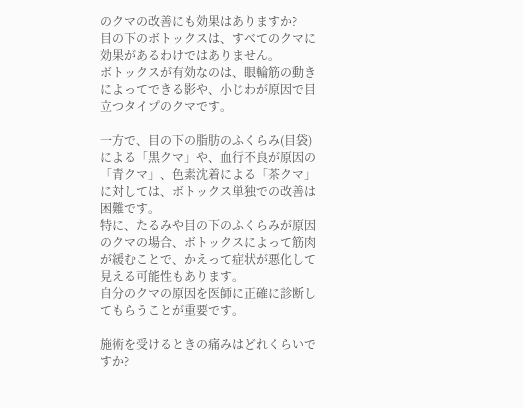のクマの改善にも効果はありますか?
目の下のボトックスは、すべてのクマに効果があるわけではありません。
ボトックスが有効なのは、眼輪筋の動きによってできる影や、小じわが原因で目立つタイプのクマです。

一方で、目の下の脂肪のふくらみ(目袋)による「黒クマ」や、血行不良が原因の「青クマ」、色素沈着による「茶クマ」に対しては、ボトックス単独での改善は困難です。
特に、たるみや目の下のふくらみが原因のクマの場合、ボトックスによって筋肉が緩むことで、かえって症状が悪化して見える可能性もあります。
自分のクマの原因を医師に正確に診断してもらうことが重要です。

施術を受けるときの痛みはどれくらいですか?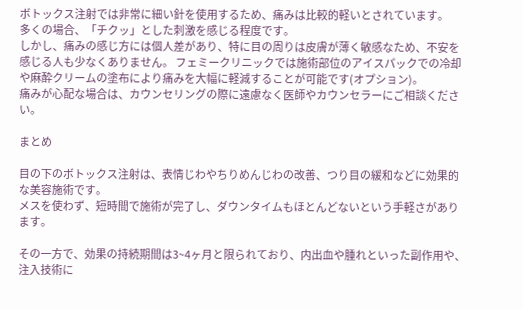ボトックス注射では非常に細い針を使用するため、痛みは比較的軽いとされています。
多くの場合、「チクッ」とした刺激を感じる程度です。
しかし、痛みの感じ方には個人差があり、特に目の周りは皮膚が薄く敏感なため、不安を感じる人も少なくありません。 フェミークリニックでは施術部位のアイスパックでの冷却や麻酔クリームの塗布により痛みを大幅に軽減することが可能です(オプション)。
痛みが心配な場合は、カウンセリングの際に遠慮なく医師やカウンセラーにご相談ください。

まとめ

目の下のボトックス注射は、表情じわやちりめんじわの改善、つり目の緩和などに効果的な美容施術です。
メスを使わず、短時間で施術が完了し、ダウンタイムもほとんどないという手軽さがあります。

その一方で、効果の持続期間は3~4ヶ月と限られており、内出血や腫れといった副作用や、注入技術に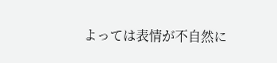よっては表情が不自然に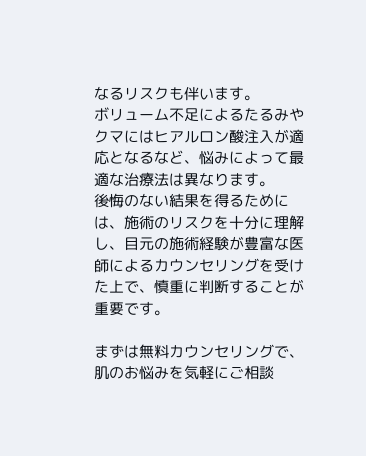なるリスクも伴います。
ボリューム不足によるたるみやクマにはヒアルロン酸注入が適応となるなど、悩みによって最適な治療法は異なります。
後悔のない結果を得るためには、施術のリスクを十分に理解し、目元の施術経験が豊富な医師によるカウンセリングを受けた上で、慎重に判断することが重要です。

まずは無料カウンセリングで、肌のお悩みを気軽にご相談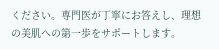ください。専門医が丁寧にお答えし、理想の美肌への第一歩をサポートします。